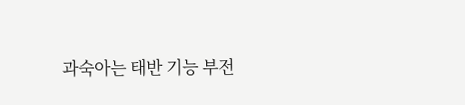과숙아는 태반 기능 부전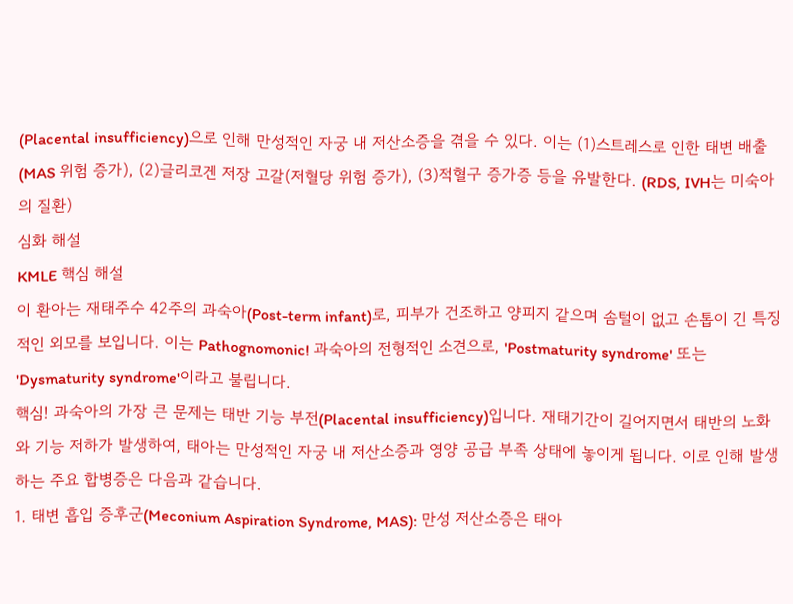(Placental insufficiency)으로 인해 만성적인 자궁 내 저산소증을 겪을 수 있다. 이는 (1)스트레스로 인한 태변 배출(MAS 위험 증가), (2)글리코겐 저장 고갈(저혈당 위험 증가), (3)적혈구 증가증 등을 유발한다. (RDS, IVH는 미숙아의 질환)
심화 해설
KMLE 핵심 해설
이 환아는 재태주수 42주의 과숙아(Post-term infant)로, 피부가 건조하고 양피지 같으며 솜털이 없고 손톱이 긴 특징적인 외모를 보입니다. 이는 Pathognomonic! 과숙아의 전형적인 소견으로, 'Postmaturity syndrome' 또는 'Dysmaturity syndrome'이라고 불립니다.
핵심! 과숙아의 가장 큰 문제는 태반 기능 부전(Placental insufficiency)입니다. 재태기간이 길어지면서 태반의 노화와 기능 저하가 발생하여, 태아는 만성적인 자궁 내 저산소증과 영양 공급 부족 상태에 놓이게 됩니다. 이로 인해 발생하는 주요 합병증은 다음과 같습니다.
1. 태변 흡입 증후군(Meconium Aspiration Syndrome, MAS): 만성 저산소증은 태아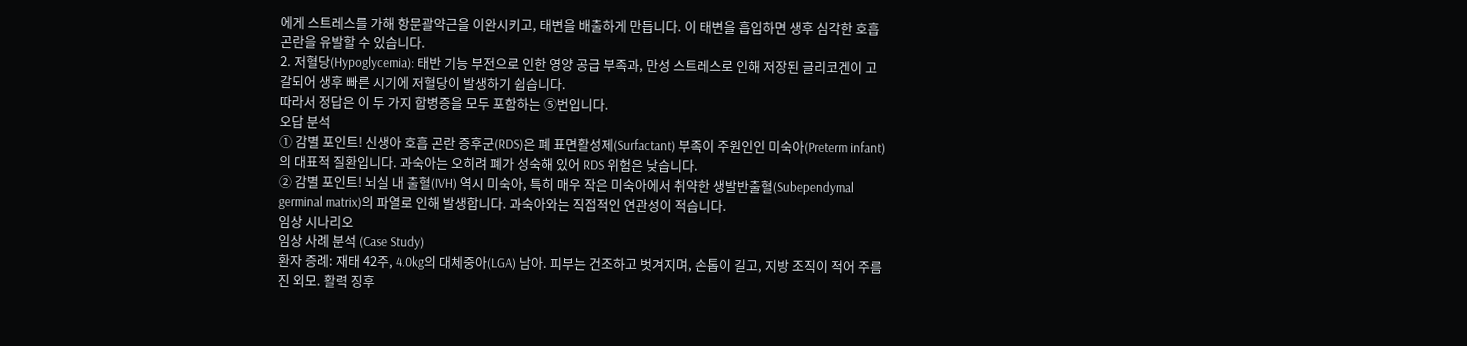에게 스트레스를 가해 항문괄약근을 이완시키고, 태변을 배출하게 만듭니다. 이 태변을 흡입하면 생후 심각한 호흡곤란을 유발할 수 있습니다.
2. 저혈당(Hypoglycemia): 태반 기능 부전으로 인한 영양 공급 부족과, 만성 스트레스로 인해 저장된 글리코겐이 고갈되어 생후 빠른 시기에 저혈당이 발생하기 쉽습니다.
따라서 정답은 이 두 가지 합병증을 모두 포함하는 ⑤번입니다.
오답 분석
① 감별 포인트! 신생아 호흡 곤란 증후군(RDS)은 폐 표면활성제(Surfactant) 부족이 주원인인 미숙아(Preterm infant)의 대표적 질환입니다. 과숙아는 오히려 폐가 성숙해 있어 RDS 위험은 낮습니다.
② 감별 포인트! 뇌실 내 출혈(IVH) 역시 미숙아, 특히 매우 작은 미숙아에서 취약한 생발반출혈(Subependymal germinal matrix)의 파열로 인해 발생합니다. 과숙아와는 직접적인 연관성이 적습니다.
임상 시나리오
임상 사례 분석 (Case Study)
환자 증례: 재태 42주, 4.0kg의 대체중아(LGA) 남아. 피부는 건조하고 벗겨지며, 손톱이 길고, 지방 조직이 적어 주름진 외모. 활력 징후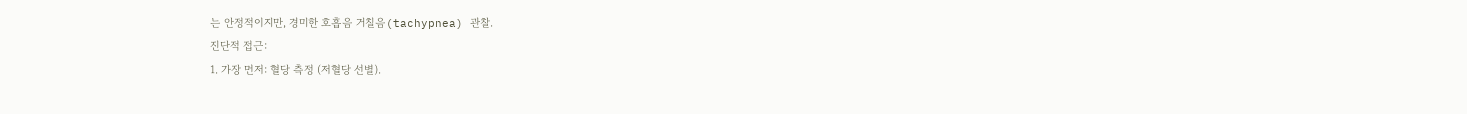는 안정적이지만, 경미한 호흡음 거칠음(tachypnea) 관찰.
진단적 접근:
1. 가장 먼저: 혈당 측정 (저혈당 선별).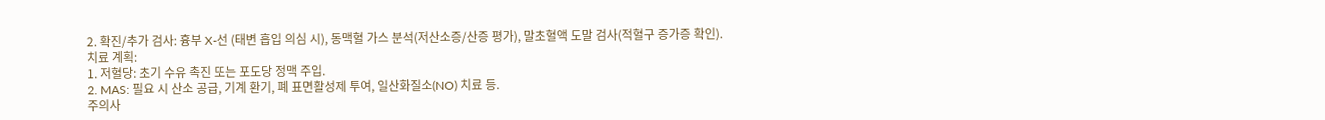2. 확진/추가 검사: 흉부 X-선 (태변 흡입 의심 시), 동맥혈 가스 분석(저산소증/산증 평가), 말초혈액 도말 검사(적혈구 증가증 확인).
치료 계획:
1. 저혈당: 초기 수유 촉진 또는 포도당 정맥 주입.
2. MAS: 필요 시 산소 공급, 기계 환기, 폐 표면활성제 투여, 일산화질소(NO) 치료 등.
주의사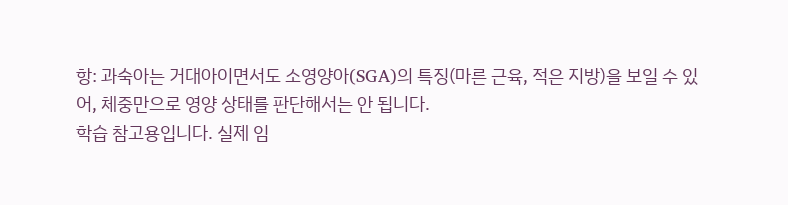항: 과숙아는 거대아이면서도 소영양아(SGA)의 특징(마른 근육, 적은 지방)을 보일 수 있어, 체중만으로 영양 상태를 판단해서는 안 됩니다.
학습 참고용입니다. 실제 임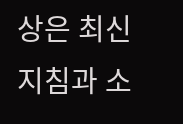상은 최신 지침과 소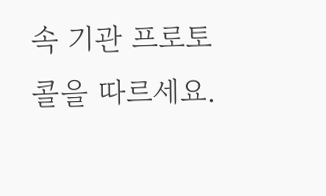속 기관 프로토콜을 따르세요.